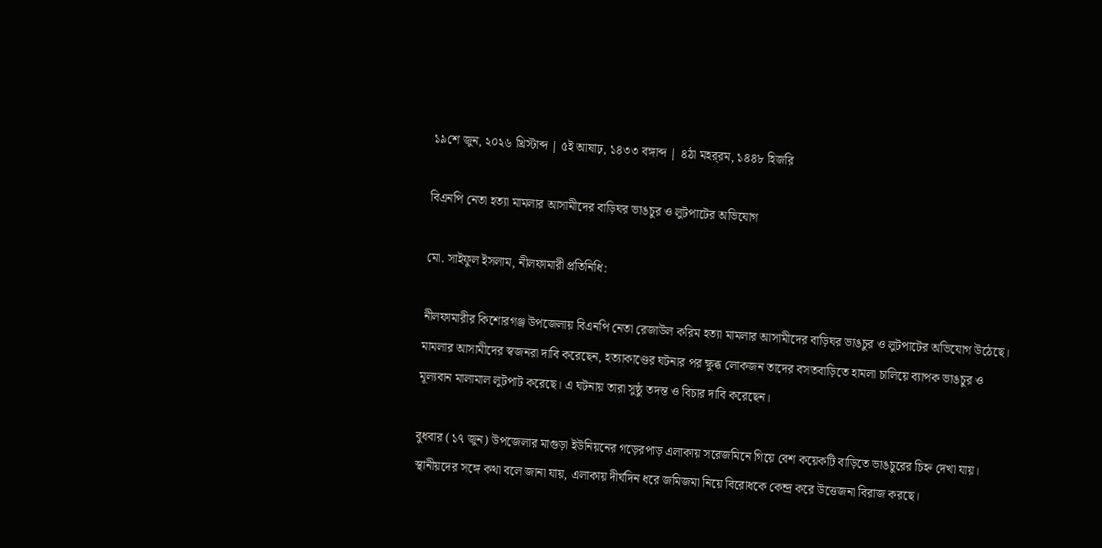১৯শে জুন, ২০২৬ খ্রিস্টাব্দ | ৫ই আষাঢ়, ১৪৩৩ বঙ্গাব্দ | ৪ঠা মহর্‌রম, ১৪৪৮ হিজরি

বিএনপি নেতা হত্যা মামলার আসামীদের বাড়িঘর ভাঙচুর ও লুটপাটের অভিযোগ

মো. সাইফুল ইসলাম, নীলফামারী প্রতিনিধি:

নীলফামারীর কিশোরগঞ্জ উপজেলায় বিএনপি নেতা রেজাউল করিম হত্যা মামলার আসামীদের বাড়িঘর ভাঙচুর ও লুটপাটের অভিযোগ উঠেছে। মামলার আসামীদের স্বজনরা দাবি করেছেন, হত্যাকাণ্ডের ঘটনার পর ক্ষুব্ধ লোকজন তাদের বসতবাড়িতে হামলা চালিয়ে ব্যাপক ভাঙচুর ও মূল্যবান মালামাল লুটপাট করেছে। এ ঘটনায় তারা সুষ্ঠু তদন্ত ও বিচার দাবি করেছেন।

বুধবার (১৭ জুন) উপজেলার মাগুড়া ইউনিয়নের গড়েরপাড় এলাকায় সরেজমিনে গিয়ে বেশ কয়েকটি বাড়িতে ভাঙচুরের চিহ্ন দেখা যায়। স্থানীয়দের সঙ্গে কথা বলে জানা যায়, এলাকায় দীর্ঘদিন ধরে জমিজমা নিয়ে বিরোধকে কেন্দ্র করে উত্তেজনা বিরাজ করছে।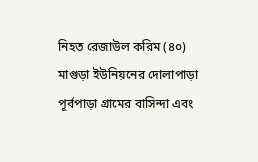নিহত রেজাউল করিম (৪০) মাগুড়া ইউনিয়নের দোলাপাড়া পূর্বপাড়া গ্রামের বাসিন্দা এবং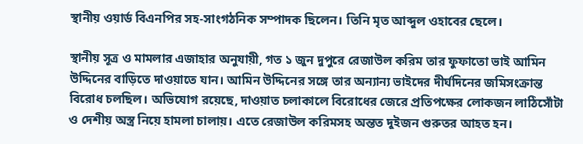স্থানীয় ওয়ার্ড বিএনপির সহ-সাংগঠনিক সম্পাদক ছিলেন। তিনি মৃত আব্দুল ওহাবের ছেলে।

স্থানীয় সূত্র ও মামলার এজাহার অনুযায়ী, গত ১ জুন দুপুরে রেজাউল করিম তার ফুফাতো ভাই আমিন উদ্দিনের বাড়িতে দাওয়াতে যান। আমিন উদ্দিনের সঙ্গে তার অন্যান্য ভাইদের দীর্ঘদিনের জমিসংক্রান্ত বিরোধ চলছিল। অভিযোগ রয়েছে, দাওয়াত চলাকালে বিরোধের জেরে প্রতিপক্ষের লোকজন লাঠিসোঁটা ও দেশীয় অস্ত্র নিয়ে হামলা চালায়। এতে রেজাউল করিমসহ অন্তত দুইজন গুরুতর আহত হন।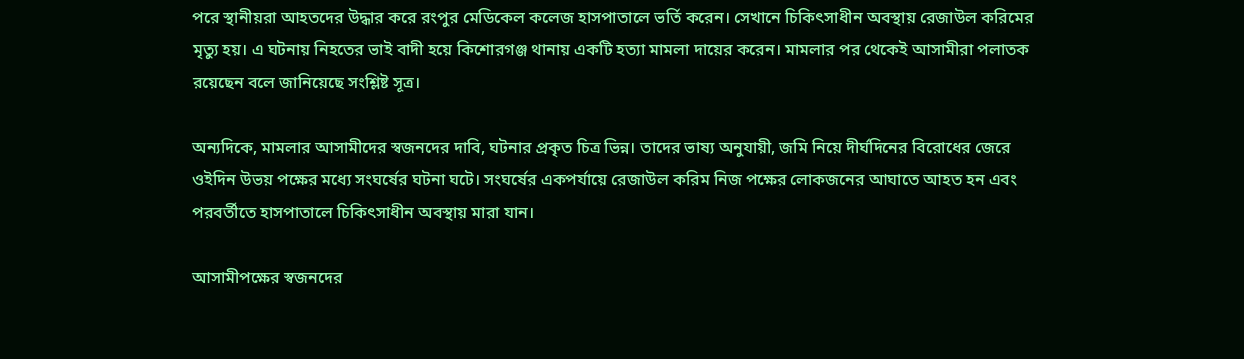পরে স্থানীয়রা আহতদের উদ্ধার করে রংপুর মেডিকেল কলেজ হাসপাতালে ভর্তি করেন। সেখানে চিকিৎসাধীন অবস্থায় রেজাউল করিমের মৃত্যু হয়। এ ঘটনায় নিহতের ভাই বাদী হয়ে কিশোরগঞ্জ থানায় একটি হত্যা মামলা দায়ের করেন। মামলার পর থেকেই আসামীরা পলাতক রয়েছেন বলে জানিয়েছে সংশ্লিষ্ট সূত্র।

অন্যদিকে, মামলার আসামীদের স্বজনদের দাবি, ঘটনার প্রকৃত চিত্র ভিন্ন। তাদের ভাষ্য অনুযায়ী, জমি নিয়ে দীর্ঘদিনের বিরোধের জেরে ওইদিন উভয় পক্ষের মধ্যে সংঘর্ষের ঘটনা ঘটে। সংঘর্ষের একপর্যায়ে রেজাউল করিম নিজ পক্ষের লোকজনের আঘাতে আহত হন এবং পরবর্তীতে হাসপাতালে চিকিৎসাধীন অবস্থায় মারা যান।

আসামীপক্ষের স্বজনদের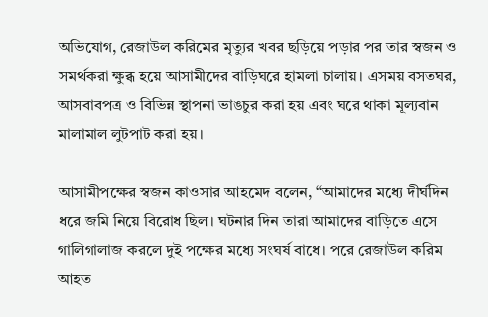অভিযোগ, রেজাউল করিমের মৃত্যুর খবর ছড়িয়ে পড়ার পর তার স্বজন ও সমর্থকরা ক্ষুব্ধ হয়ে আসামীদের বাড়িঘরে হামলা চালায়। এসময় বসতঘর, আসবাবপত্র ও বিভিন্ন স্থাপনা ভাঙচুর করা হয় এবং ঘরে থাকা মূল্যবান মালামাল লুটপাট করা হয়।

আসামীপক্ষের স্বজন কাওসার আহমেদ বলেন, “আমাদের মধ্যে দীর্ঘদিন ধরে জমি নিয়ে বিরোধ ছিল। ঘটনার দিন তারা আমাদের বাড়িতে এসে গালিগালাজ করলে দুই পক্ষের মধ্যে সংঘর্ষ বাধে। পরে রেজাউল করিম আহত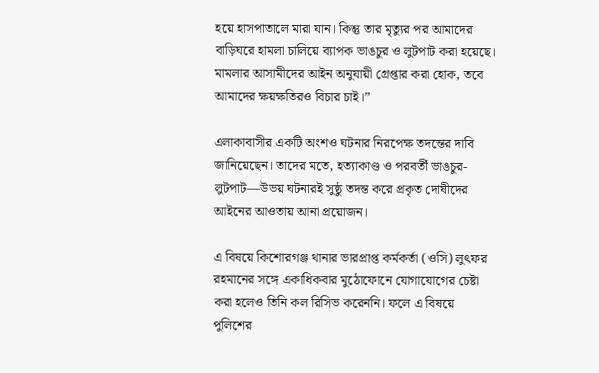হয়ে হাসপাতালে মারা যান। কিন্তু তার মৃত্যুর পর আমাদের বাড়িঘরে হামলা চালিয়ে ব্যাপক ভাঙচুর ও লুটপাট করা হয়েছে। মামলার আসামীদের আইন অনুযায়ী গ্রেপ্তার করা হোক, তবে আমাদের ক্ষয়ক্ষতিরও বিচার চাই।”

এলাকাবাসীর একটি অংশও ঘটনার নিরপেক্ষ তদন্তের দাবি জানিয়েছেন। তাদের মতে, হত্যাকাণ্ড ও পরবর্তী ভাঙচুর-লুটপাট—উভয় ঘটনারই সুষ্ঠু তদন্ত করে প্রকৃত দোষীদের আইনের আওতায় আনা প্রয়োজন।

এ বিষয়ে কিশোরগঞ্জ থানার ভারপ্রাপ্ত কর্মকর্তা (ওসি) লুৎফর রহমানের সঙ্গে একাধিকবার মুঠোফোনে যোগাযোগের চেষ্টা করা হলেও তিনি কল রিসিভ করেননি। ফলে এ বিষয়ে পুলিশের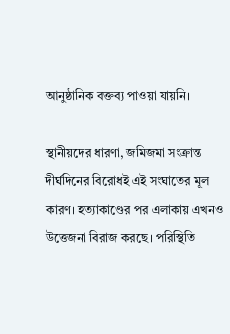আনুষ্ঠানিক বক্তব্য পাওয়া যায়নি।

স্থানীয়দের ধারণা, জমিজমা সংক্রান্ত দীর্ঘদিনের বিরোধই এই সংঘাতের মূল কারণ। হত্যাকাণ্ডের পর এলাকায় এখনও উত্তেজনা বিরাজ করছে। পরিস্থিতি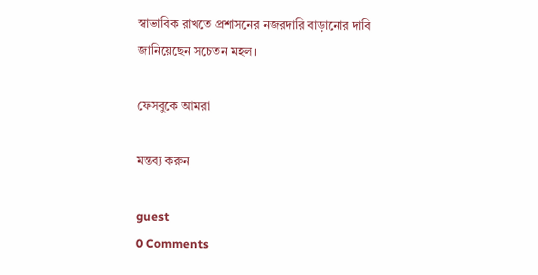স্বাভাবিক রাখতে প্রশাসনের নজরদারি বাড়ানোর দাবি জানিয়েছেন সচেতন মহল।

ফেসবুকে আমরা

মন্তব্য করুন

guest
0 Comments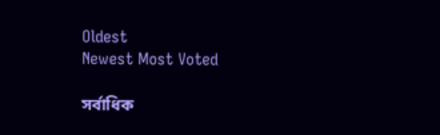Oldest
Newest Most Voted

সর্বাধিক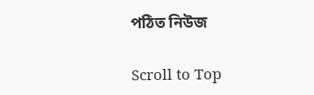পঠিত নিউজ

Scroll to Top